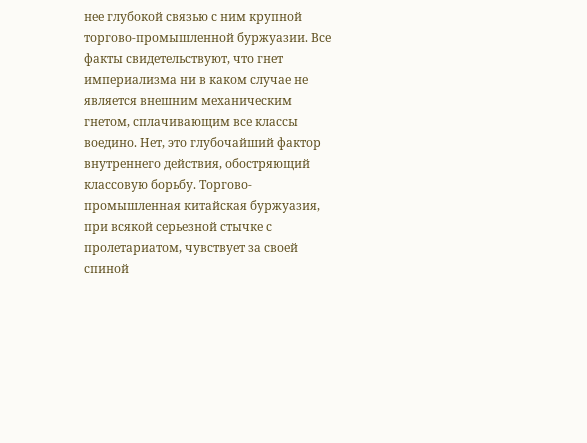нее глубокой связью с ним крупной торгово-промышленной буржуазии. Все факты свидетельствуют, что гнет империализма ни в каком случае не является внешним механическим гнетом, сплачивающим все классы воедино. Нет, это глубочайший фактор внутреннего действия, обостряющий классовую борьбу. Торгово-промышленная китайская буржуазия, при всякой серьезной стычке с пролетариатом, чувствует за своей спиной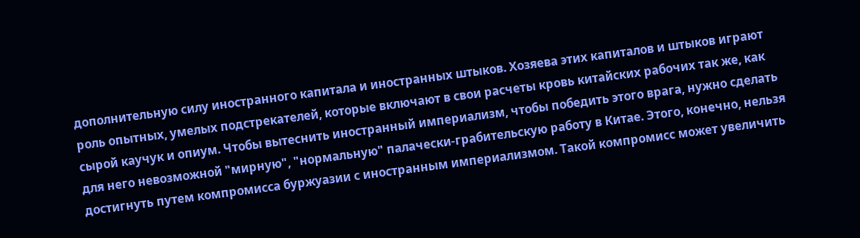дополнительную силу иностранного капитала и иностранных штыков. Хозяева этих капиталов и штыков играют роль опытных, умелых подстрекателей, которые включают в свои расчеты кровь китайских рабочих так же, как сырой каучук и опиум. Чтобы вытеснить иностранный империализм, чтобы победить этого врага, нужно сделать для него невозможной "мирную", "нормальную" палачески-грабительскую работу в Китае. Этого, конечно, нельзя достигнуть путем компромисса буржуазии с иностранным империализмом. Такой компромисс может увеличить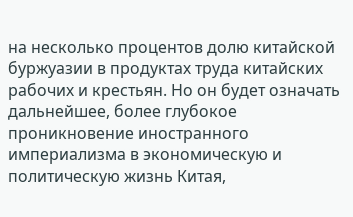на несколько процентов долю китайской буржуазии в продуктах труда китайских рабочих и крестьян. Но он будет означать дальнейшее, более глубокое проникновение иностранного империализма в экономическую и политическую жизнь Китая,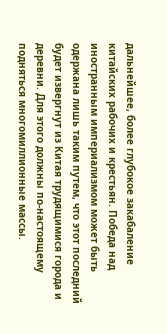дальнейшее, более глубокое закабаление китайских рабочих и крестьян. Победа над иностранным империализмом может быть одержана лишь таким путем, что этот последний будет извергнут из Китая трудящимися города и деревни. Для этого должны по-настоящему подняться многомиллионные массы.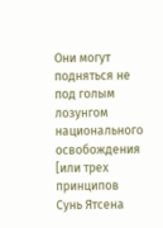Они могут подняться не под голым лозунгом национального освобождения [или трех принципов Сунь Ятсена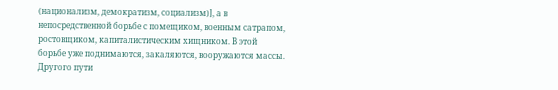(национализм, демократизм, социализм)], а в непосредственной борьбе с помещиком, военным сатрапом, ростовщиком, капиталистическим хищником. В этой борьбе уже поднимаются, закаляются, вооружаются массы. Другого пути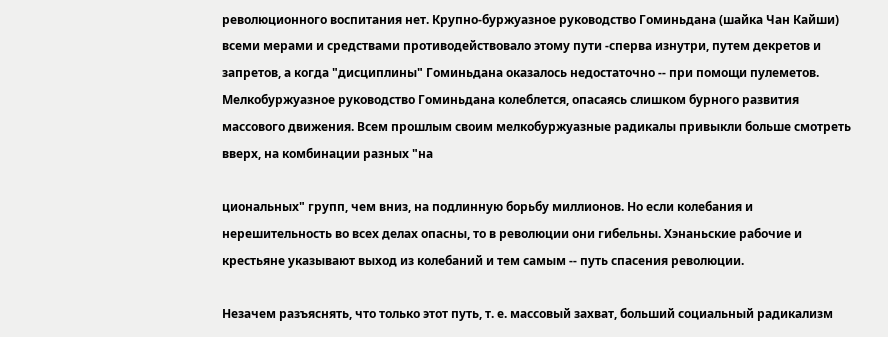революционного воспитания нет. Крупно-буржуазное руководство Гоминьдана (шайка Чан Кайши) всеми мерами и средствами противодействовало этому пути -сперва изнутри, путем декретов и запретов, а когда "дисциплины" Гоминьдана оказалось недостаточно -- при помощи пулеметов. Мелкобуржуазное руководство Гоминьдана колеблется, опасаясь слишком бурного развития массового движения. Всем прошлым своим мелкобуржуазные радикалы привыкли больше смотреть вверх, на комбинации разных "на

циональных" групп, чем вниз, на подлинную борьбу миллионов. Но если колебания и нерешительность во всех делах опасны, то в революции они гибельны. Хэнаньские рабочие и крестьяне указывают выход из колебаний и тем самым -- путь спасения революции.

Незачем разъяснять, что только этот путь, т. е. массовый захват, больший социальный радикализм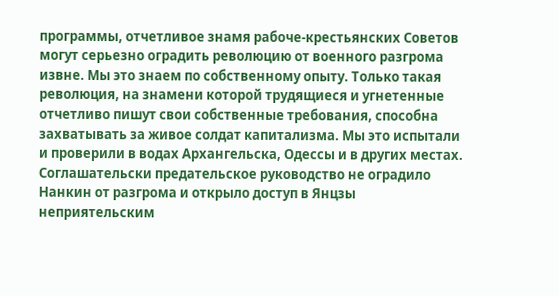программы, отчетливое знамя рабоче-крестьянских Советов могут серьезно оградить революцию от военного разгрома извне. Мы это знаем по собственному опыту. Только такая революция, на знамени которой трудящиеся и угнетенные отчетливо пишут свои собственные требования, способна захватывать за живое солдат капитализма. Мы это испытали и проверили в водах Архангельска, Одессы и в других местах. Соглашательски предательское руководство не оградило Нанкин от разгрома и открыло доступ в Янцзы неприятельским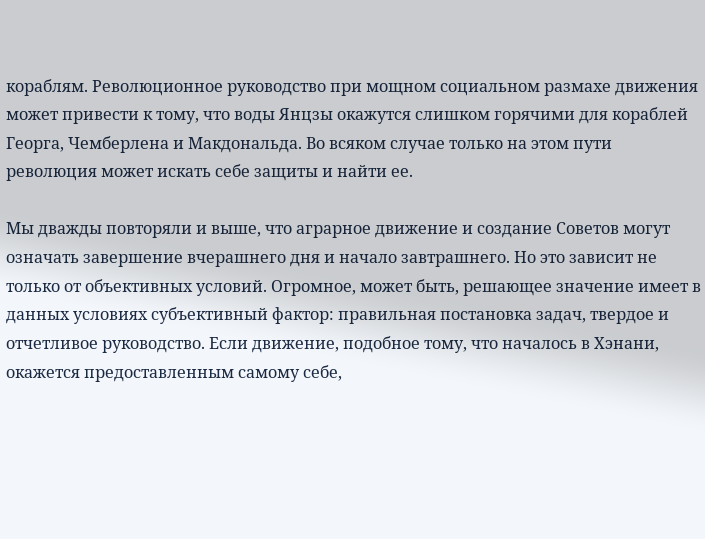кораблям. Революционное руководство при мощном социальном размахе движения может привести к тому, что воды Янцзы окажутся слишком горячими для кораблей Георга, Чемберлена и Макдональда. Во всяком случае только на этом пути революция может искать себе защиты и найти ее.

Мы дважды повторяли и выше, что аграрное движение и создание Советов могут означать завершение вчерашнего дня и начало завтрашнего. Но это зависит не только от объективных условий. Огромное, может быть, решающее значение имеет в данных условиях субъективный фактор: правильная постановка задач, твердое и отчетливое руководство. Если движение, подобное тому, что началось в Хэнани, окажется предоставленным самому себе,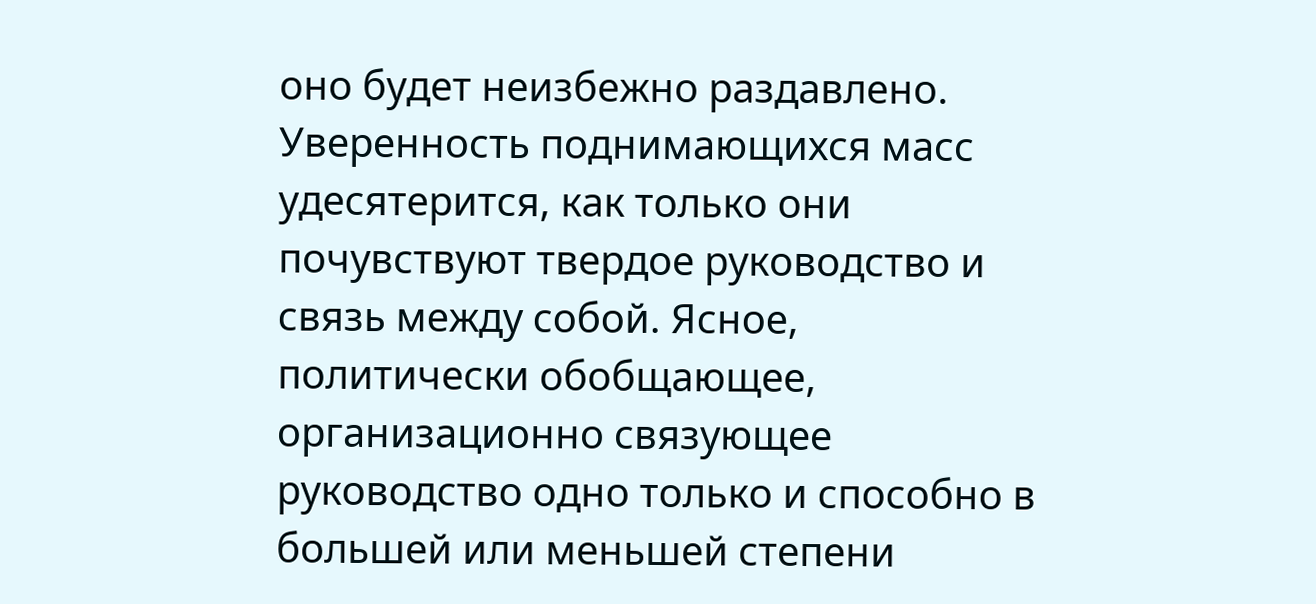оно будет неизбежно раздавлено. Уверенность поднимающихся масс удесятерится, как только они почувствуют твердое руководство и связь между собой. Ясное, политически обобщающее, организационно связующее руководство одно только и способно в большей или меньшей степени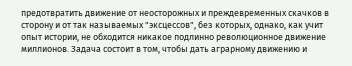предотвратить движение от неосторожных и преждевременных скачков в сторону и от так называемых "эксцессов", без которых, однако, как учит опыт истории, не обходится никакое подлинно революционное движение миллионов. Задача состоит в том, чтобы дать аграрному движению и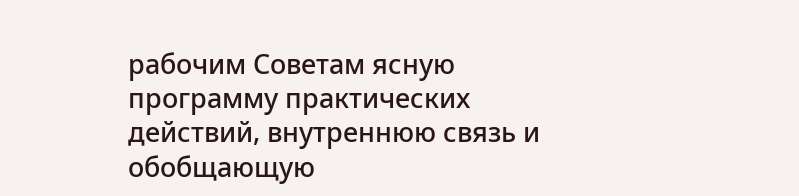рабочим Советам ясную программу практических действий, внутреннюю связь и обобщающую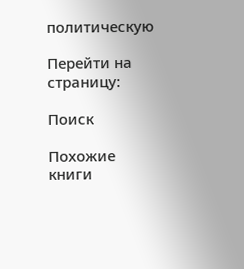политическую

Перейти на страницу:

Поиск

Похожие книги